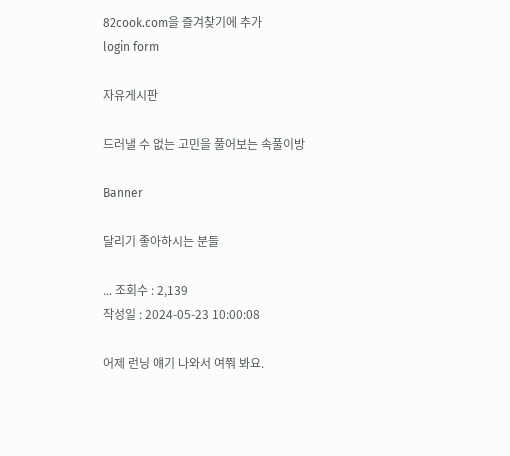82cook.com을 즐겨찾기에 추가
login form

자유게시판

드러낼 수 없는 고민을 풀어보는 속풀이방

Banner

달리기 좋아하시는 분들

... 조회수 : 2,139
작성일 : 2024-05-23 10:00:08

어제 런닝 얘기 나와서 여쭤 봐요.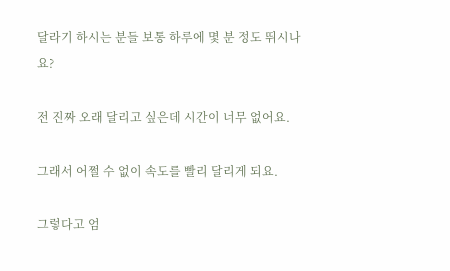달라기 하시는 분들 보통 하루에 몇 분 정도 뛰시나요?

전 진짜 오래 달리고 싶은데 시간이 너무 없어요.

그래서 어쩔 수 없이 속도를 빨리 달리게 되요.

그렇다고 엄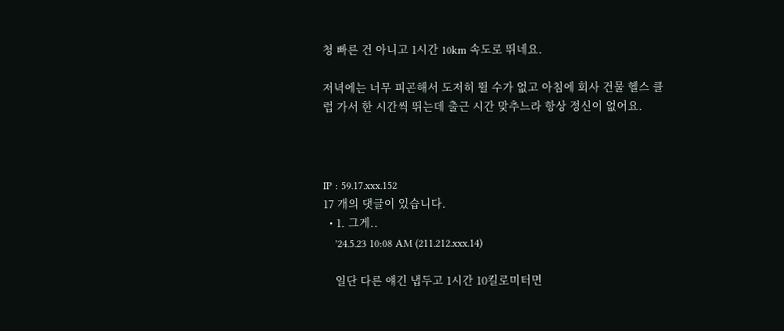청 빠른 건 아니고 1시간 10km 속도로 뛰네요.

저녁에는 너무 피곤해서 도저히 뛸 수가 없고 아침에 회사 건물 헬스 클럽 가서 한 시간씩 뛰는데 출근 시간 맞추느라 항상 정신이 없어요.



IP : 59.17.xxx.152
17 개의 댓글이 있습니다.
  • 1. 그게..
    '24.5.23 10:08 AM (211.212.xxx.14)

    일단 다른 얘긴 냅두고 1시간 10킬로미터면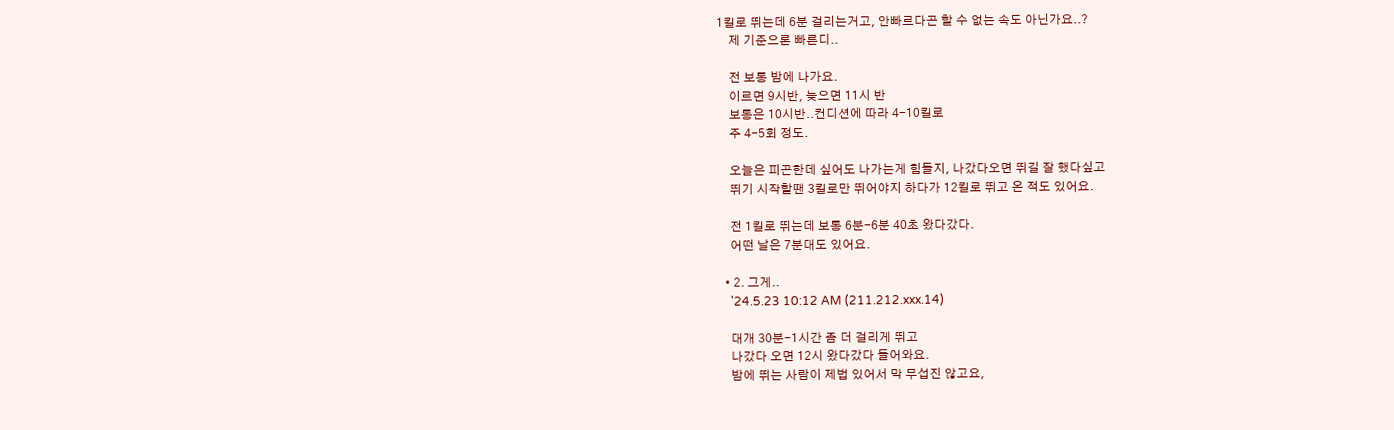1킬로 뛰는데 6분 걸리는거고, 안빠르다곤 할 수 없는 속도 아닌가요..?
    제 기준으론 빠른디..

    전 보통 밤에 나가요.
    이르면 9시반, 늦으면 11시 반
    보통은 10시반..컨디션에 따라 4-10킬로
    주 4-5회 정도.

    오늘은 피곤한데 싶어도 나가는게 힘들지, 나갔다오면 뛰길 잘 했다싶고
    뛰기 시작할땐 3킬로만 뛰어야지 하다가 12킬로 뛰고 온 적도 있어요.

    전 1킬로 뛰는데 보통 6분-6분 40초 왔다갔다.
    어떤 날은 7분대도 있어요.

  • 2. 그게..
    '24.5.23 10:12 AM (211.212.xxx.14)

    대개 30분-1시간 좀 더 걸리게 뛰고
    나갔다 오면 12시 왔다갔다 들어와요.
    밤에 뛰는 사람이 제법 있어서 막 무섭진 않고요,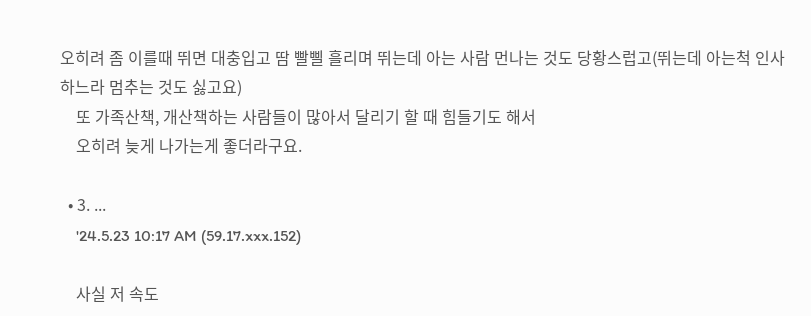오히려 좀 이를때 뛰면 대충입고 땀 빨삘 흘리며 뛰는데 아는 사람 먼나는 것도 당황스럽고(뛰는데 아는척 인사하느라 멈추는 것도 싫고요)
    또 가족산책, 개산책하는 사람들이 많아서 달리기 할 때 힘들기도 해서
    오히려 늦게 나가는게 좋더라구요.

  • 3. ...
    '24.5.23 10:17 AM (59.17.xxx.152)

    사실 저 속도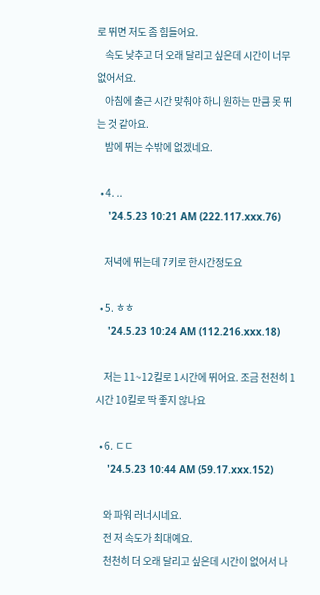로 뛰면 저도 좀 힘들어요.
    속도 낮추고 더 오래 달리고 싶은데 시간이 너무 없어서요.
    아침에 출근 시간 맞춰야 하니 원하는 만큼 못 뛰는 것 같아요.
    밤에 뛰는 수밖에 없겠네요.

  • 4. ..
    '24.5.23 10:21 AM (222.117.xxx.76)

    저녁에 뛰는데 7키로 한시간정도요

  • 5. ㅎㅎ
    '24.5.23 10:24 AM (112.216.xxx.18)

    저는 11~12킬로 1시간에 뛰어요. 조금 천천히 1시간 10킬로 딱 좋지 않나요

  • 6. ㄷㄷ
    '24.5.23 10:44 AM (59.17.xxx.152)

    와 파워 러너시네요.
    전 저 속도가 최대예요.
    천천히 더 오래 달리고 싶은데 시간이 없어서 나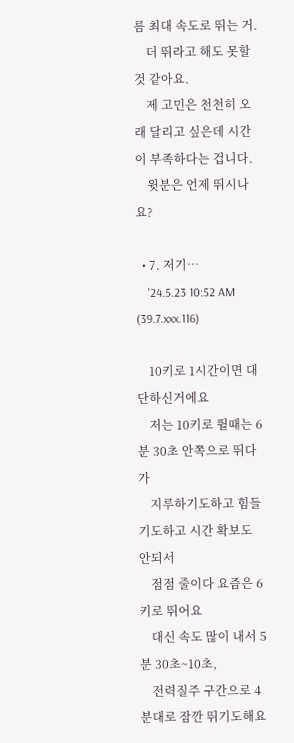름 최대 속도로 뛰는 거.
    더 뛰라고 해도 못할 것 같아요.
    제 고민은 천천히 오래 달리고 싶은데 시간이 부족하다는 겁니다.
    윗분은 언제 뛰시나요?

  • 7. 저기…
    '24.5.23 10:52 AM (39.7.xxx.116)

    10키로 1시간이면 대단하신거에요
    저는 10키로 뛸때는 6분 30초 안쪽으로 뛰다가
    지루하기도하고 힘들기도하고 시간 확보도 안되서
    점점 줄이다 요즘은 6키로 뛰어요
    대신 속도 많이 내서 5분 30초~10초,
    전력질주 구간으로 4분대로 잠깐 뛰기도해요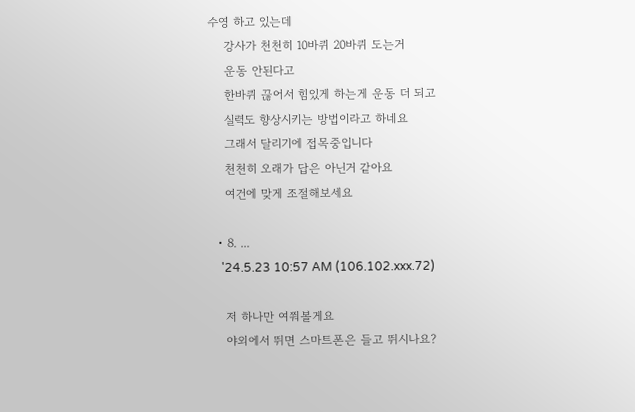수영 하고 있는데
    강사가 천천히 10바퀴 20바퀴 도는거
    운동 안된다고
    한바퀴 끊어서 힘있게 하는게 운동 더 되고
    실력도 향상시키는 방법이라고 하네요
    그래서 달리기에 접목중입니다
    천천히 오래가 답은 아닌거 같아요
    여건에 맞게 조절해보세요

  • 8. ...
    '24.5.23 10:57 AM (106.102.xxx.72)

    저 하나만 여쭤볼게요
    야외에서 뛰면 스마트폰은 들고 뛰시나요?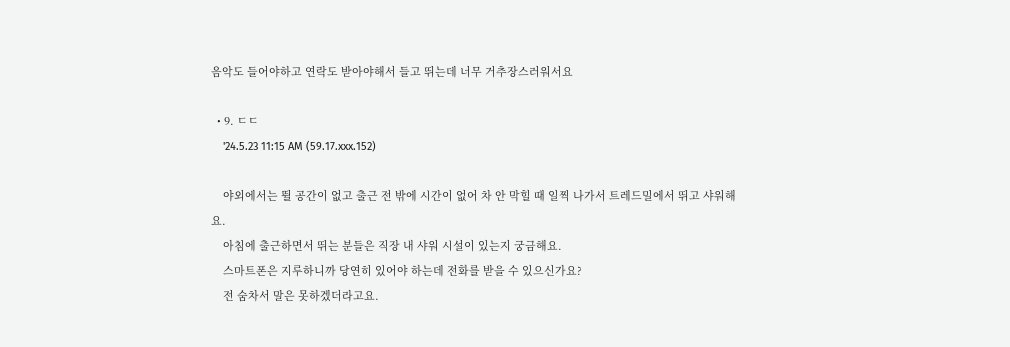음악도 들어야하고 연락도 받아야해서 들고 뛰는데 너무 거추장스러워서요

  • 9. ㄷㄷ
    '24.5.23 11:15 AM (59.17.xxx.152)

    야외에서는 뛸 공간이 없고 출근 전 밖에 시간이 없어 차 안 막힐 때 일찍 나가서 트레드밀에서 뛰고 샤워해요.
    아침에 출근하면서 뛰는 분들은 직장 내 샤워 시설이 있는지 궁금해요.
    스마트폰은 지루하니까 당연히 있어야 하는데 전화를 받을 수 있으신가요?
    전 숨차서 말은 못하겠더라고요.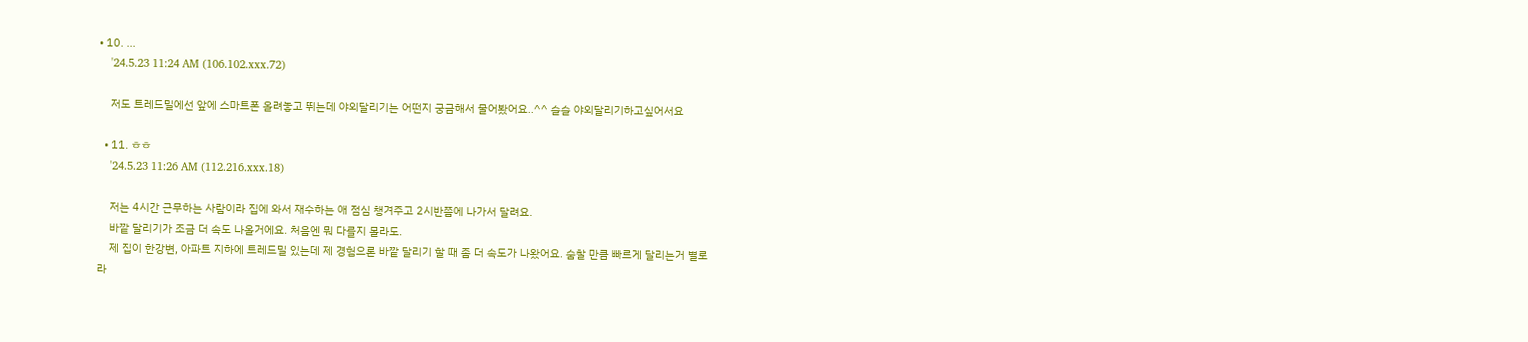• 10. ...
    '24.5.23 11:24 AM (106.102.xxx.72)

    저도 트레드밀에선 앞에 스마트폰 올려놓고 뛰는데 야외달리기는 어떤지 궁금해서 물어봤어요..^^ 슬슬 야외달리기하고싶어서요

  • 11. ㅎㅎ
    '24.5.23 11:26 AM (112.216.xxx.18)

    저는 4시간 근무하는 사람이라 집에 와서 재수하는 애 점심 챙겨주고 2시반쯤에 나가서 달려요.
    바깥 달리기가 조금 더 속도 나올거에요. 처음엔 뭐 다를지 몰라도.
    제 집이 한강변, 아파트 지하에 트레드밀 있는데 제 경험으론 바깥 달리기 할 때 좀 더 속도가 나왔어요. 숨찰 만큼 빠르게 달리는거 별로라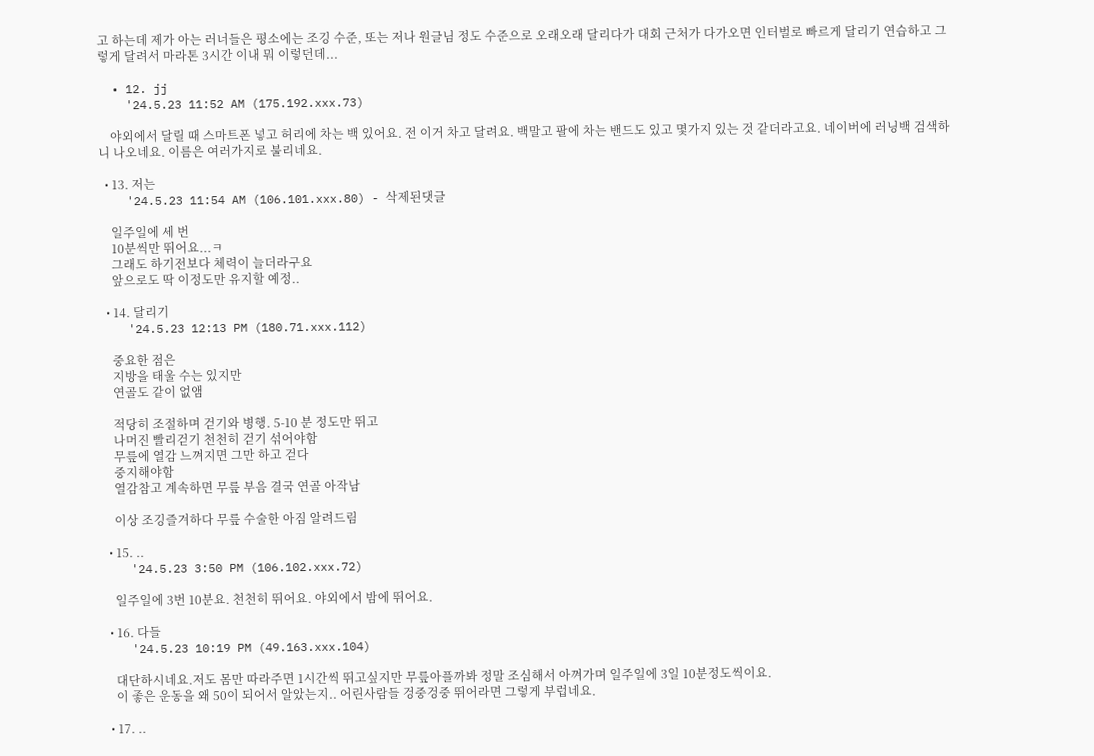고 하는데 제가 아는 러너들은 평소에는 조깅 수준, 또는 저나 원글님 정도 수준으로 오래오래 달리다가 대회 근처가 다가오면 인터벌로 빠르게 달리기 연습하고 그렇게 달려서 마라톤 3시간 이내 뭐 이렇던데...

  • 12. jj
    '24.5.23 11:52 AM (175.192.xxx.73)

    야외에서 달릴 때 스마트폰 넣고 허리에 차는 백 있어요. 전 이거 차고 달려요. 백말고 팔에 차는 밴드도 있고 몇가지 있는 것 같더라고요. 네이버에 러닝백 검색하니 나오네요. 이름은 여러가지로 불리네요.

  • 13. 저는
    '24.5.23 11:54 AM (106.101.xxx.80) - 삭제된댓글

    일주일에 세 번
    10분씩만 뛰어요...ㅋ
    그래도 하기전보다 체력이 늘더라구요
    앞으로도 딱 이정도만 유지할 예정..

  • 14. 달리기
    '24.5.23 12:13 PM (180.71.xxx.112)

    중요한 점은
    지방을 태울 수는 있지만
    연골도 같이 없앰

    적당히 조절하며 걷기와 병행. 5-10 분 정도만 뛰고
    나머진 빨리걷기 천천히 걷기 섞어야함
    무릎에 열감 느껴지면 그만 하고 걷다
    중지해야함
    열감참고 계속하면 무릎 부음 결국 연골 아작남

    이상 조깅즐겨하다 무릎 수술한 아짐 알려드림

  • 15. ..
    '24.5.23 3:50 PM (106.102.xxx.72)

    일주일에 3번 10분요. 천천히 뛰어요. 야외에서 밤에 뛰어요.

  • 16. 다들
    '24.5.23 10:19 PM (49.163.xxx.104)

    대단하시네요.저도 몸만 따라주면 1시간씩 뛰고싶지만 무릎아플까봐 정말 조심해서 아껴가며 일주일에 3일 10분정도씩이요.
    이 좋은 운동을 왜 50이 되어서 알았는지.. 어린사람들 겅중겅중 뛰어라면 그렇게 부럽네요.

  • 17. ..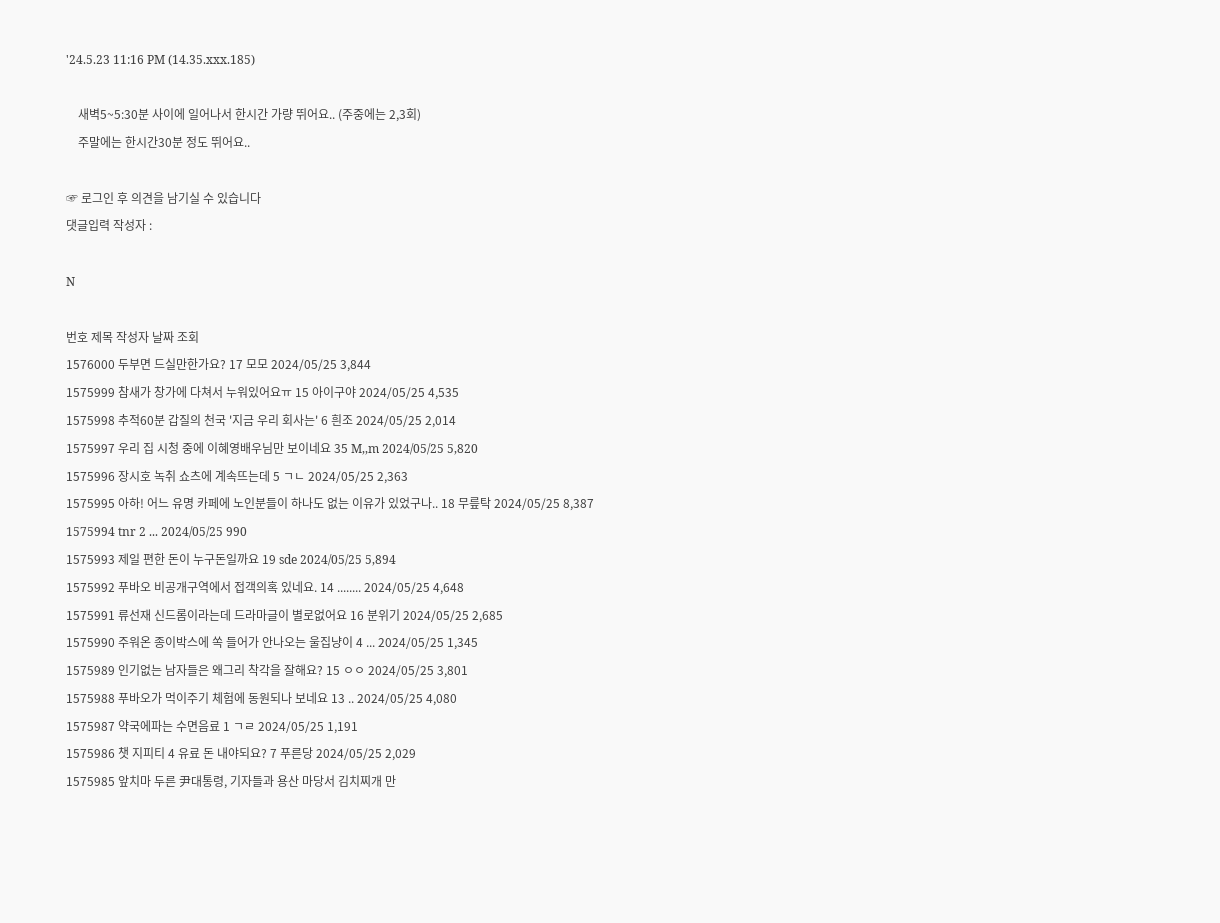'24.5.23 11:16 PM (14.35.xxx.185)

    새벽5~5:30분 사이에 일어나서 한시간 가량 뛰어요.. (주중에는 2,3회)
    주말에는 한시간30분 정도 뛰어요..

☞ 로그인 후 의견을 남기실 수 있습니다
댓글입력 작성자 :

N

번호 제목 작성자 날짜 조회
1576000 두부면 드실만한가요? 17 모모 2024/05/25 3,844
1575999 참새가 창가에 다쳐서 누워있어요ㅠ 15 아이구야 2024/05/25 4,535
1575998 추적60분 갑질의 천국 '지금 우리 회사는' 6 흰조 2024/05/25 2,014
1575997 우리 집 시청 중에 이혜영배우님만 보이네요 35 M,,m 2024/05/25 5,820
1575996 장시호 녹취 쇼츠에 계속뜨는데 5 ㄱㄴ 2024/05/25 2,363
1575995 아하! 어느 유명 카페에 노인분들이 하나도 없는 이유가 있었구나.. 18 무릎탁 2024/05/25 8,387
1575994 tnr 2 ... 2024/05/25 990
1575993 제일 편한 돈이 누구돈일까요 19 sde 2024/05/25 5,894
1575992 푸바오 비공개구역에서 접객의혹 있네요. 14 ........ 2024/05/25 4,648
1575991 류선재 신드롬이라는데 드라마글이 별로없어요 16 분위기 2024/05/25 2,685
1575990 주워온 종이박스에 쏙 들어가 안나오는 울집냥이 4 ... 2024/05/25 1,345
1575989 인기없는 남자들은 왜그리 착각을 잘해요? 15 ㅇㅇ 2024/05/25 3,801
1575988 푸바오가 먹이주기 체험에 동원되나 보네요 13 .. 2024/05/25 4,080
1575987 약국에파는 수면음료 1 ㄱㄹ 2024/05/25 1,191
1575986 챗 지피티 4 유료 돈 내야되요? 7 푸른당 2024/05/25 2,029
1575985 앞치마 두른 尹대통령, 기자들과 용산 마당서 김치찌개 만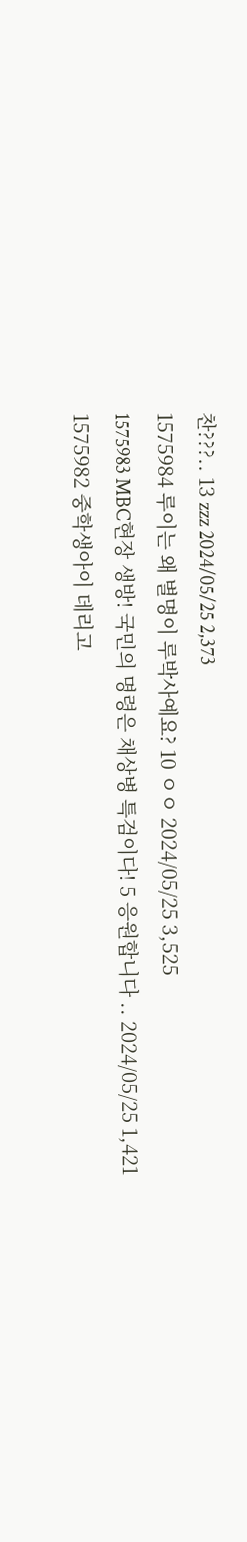찬???.. 13 zzz 2024/05/25 2,373
1575984 루이는 왜 별명이 루박사예요? 10 ㅇㅇ 2024/05/25 3,525
1575983 MBC현장 생방! 국민의 명령은 채상병 특검이다! 5 응원합니다 .. 2024/05/25 1,421
1575982 중학생아이 데리고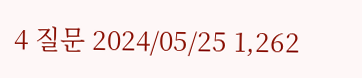4 질문 2024/05/25 1,262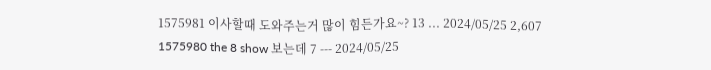1575981 이사할때 도와주는거 많이 힘든가요~? 13 ... 2024/05/25 2,607
1575980 the 8 show 보는데 7 --- 2024/05/25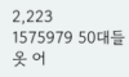2,223
1575979 50대들 옷 어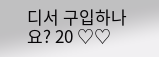디서 구입하나요? 20 ♡♡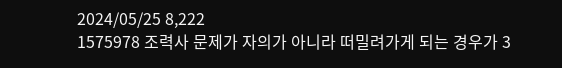2024/05/25 8,222
1575978 조력사 문제가 자의가 아니라 떠밀려가게 되는 경우가 3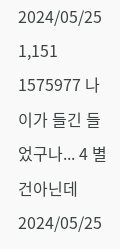2024/05/25 1,151
1575977 나이가 들긴 들었구나... 4 별건아닌데 2024/05/25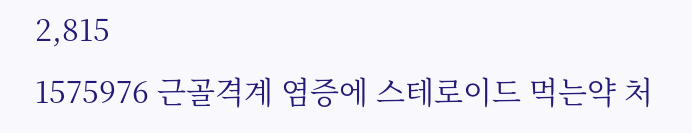2,815
1575976 근골격계 염증에 스테로이드 먹는약 처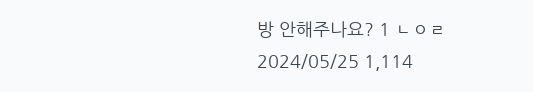방 안해주나요? 1 ㄴㅇㄹ 2024/05/25 1,114